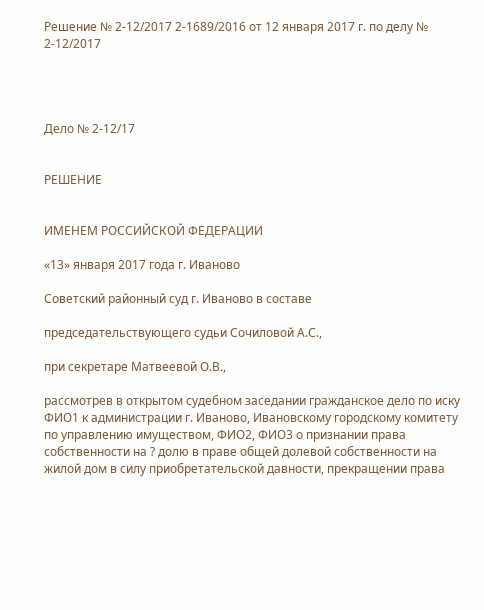Решение № 2-12/2017 2-1689/2016 от 12 января 2017 г. по делу № 2-12/2017




Дело № 2-12/17


РЕШЕНИЕ


ИМЕНЕМ РОССИЙСКОЙ ФЕДЕРАЦИИ

«13» января 2017 года г. Иваново

Советский районный суд г. Иваново в составе

председательствующего судьи Сочиловой А.С.,

при секретаре Матвеевой О.В.,

рассмотрев в открытом судебном заседании гражданское дело по иску ФИО1 к администрации г. Иваново, Ивановскому городскому комитету по управлению имуществом, ФИО2, ФИО3 о признании права собственности на ? долю в праве общей долевой собственности на жилой дом в силу приобретательской давности, прекращении права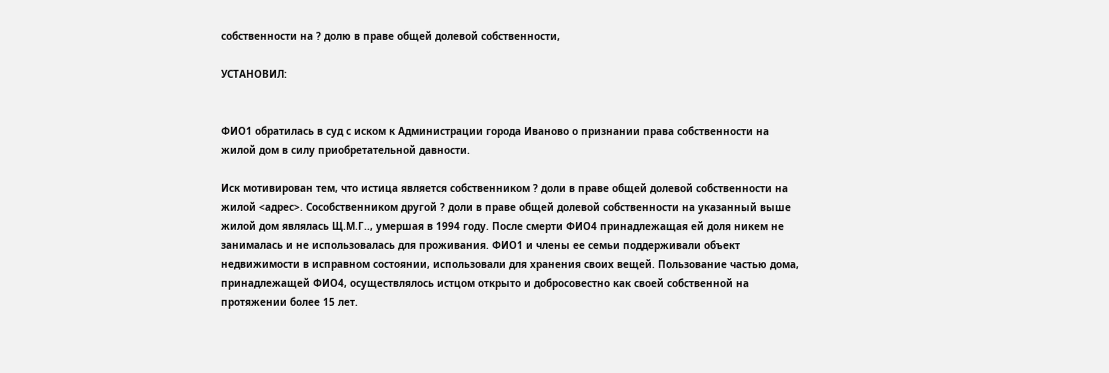собственности на ? долю в праве общей долевой собственности,

УСТАНОВИЛ:


ФИО1 обратилась в суд с иском к Администрации города Иваново о признании права собственности на жилой дом в силу приобретательной давности.

Иск мотивирован тем, что истица является собственником ? доли в праве общей долевой собственности на жилой <адрес>. Сособственником другой ? доли в праве общей долевой собственности на указанный выше жилой дом являлась Щ.М.Г.., умершая в 1994 году. После смерти ФИО4 принадлежащая ей доля никем не занималась и не использовалась для проживания. ФИО1 и члены ее семьи поддерживали объект недвижимости в исправном состоянии, использовали для хранения своих вещей. Пользование частью дома, принадлежащей ФИО4, осуществлялось истцом открыто и добросовестно как своей собственной на протяжении более 15 лет.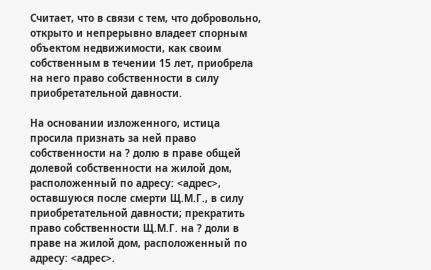Считает, что в связи с тем, что добровольно, открыто и непрерывно владеет спорным объектом недвижимости, как своим собственным в течении 15 лет, приобрела на него право собственности в силу приобретательной давности.

На основании изложенного, истица просила признать за ней право собственности на ? долю в праве общей долевой собственности на жилой дом, расположенный по адресу: <адрес>, оставшуюся после смерти Щ.М.Г., в силу приобретательной давности; прекратить право собственности Щ.М.Г. на ? доли в праве на жилой дом, расположенный по адресу: <адрес>.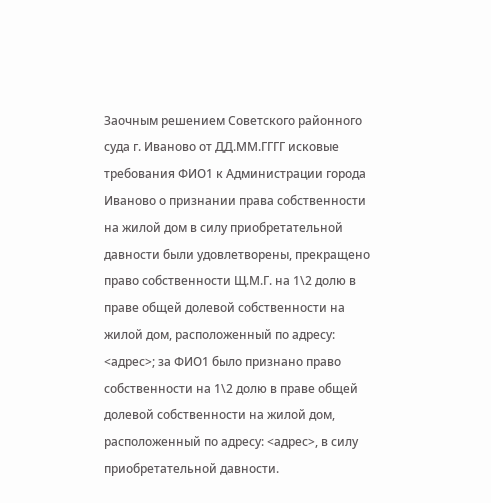Заочным решением Советского районного суда г. Иваново от ДД.ММ.ГГГГ исковые требования ФИО1 к Администрации города Иваново о признании права собственности на жилой дом в силу приобретательной давности были удовлетворены, прекращено право собственности Щ.М.Г. на 1\2 долю в праве общей долевой собственности на жилой дом, расположенный по адресу: <адрес>; за ФИО1 было признано право собственности на 1\2 долю в праве общей долевой собственности на жилой дом, расположенный по адресу: <адрес>, в силу приобретательной давности.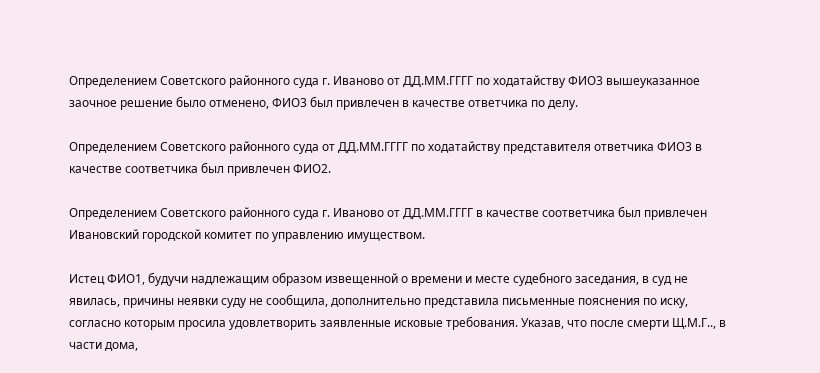Определением Советского районного суда г. Иваново от ДД.ММ.ГГГГ по ходатайству ФИО3 вышеуказанное заочное решение было отменено, ФИО3 был привлечен в качестве ответчика по делу.

Определением Советского районного суда от ДД.ММ.ГГГГ по ходатайству представителя ответчика ФИО3 в качестве соответчика был привлечен ФИО2.

Определением Советского районного суда г. Иваново от ДД.ММ.ГГГГ в качестве соответчика был привлечен Ивановский городской комитет по управлению имуществом.

Истец ФИО1, будучи надлежащим образом извещенной о времени и месте судебного заседания, в суд не явилась, причины неявки суду не сообщила, дополнительно представила письменные пояснения по иску, согласно которым просила удовлетворить заявленные исковые требования. Указав, что после смерти Щ.М.Г.., в части дома,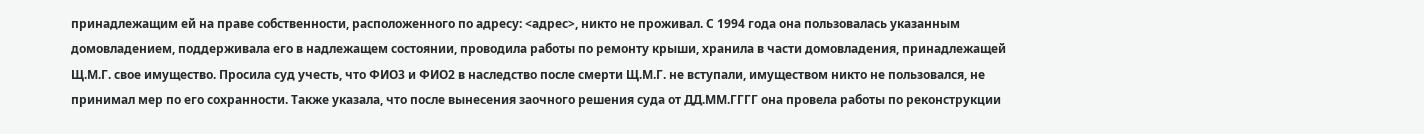принадлежащим ей на праве собственности, расположенного по адресу: <адрес>, никто не проживал. С 1994 года она пользовалась указанным домовладением, поддерживала его в надлежащем состоянии, проводила работы по ремонту крыши, хранила в части домовладения, принадлежащей Щ.М.Г. свое имущество. Просила суд учесть, что ФИО3 и ФИО2 в наследство после смерти Щ.М.Г. не вступали, имуществом никто не пользовался, не принимал мер по его сохранности. Также указала, что после вынесения заочного решения суда от ДД.ММ.ГГГГ она провела работы по реконструкции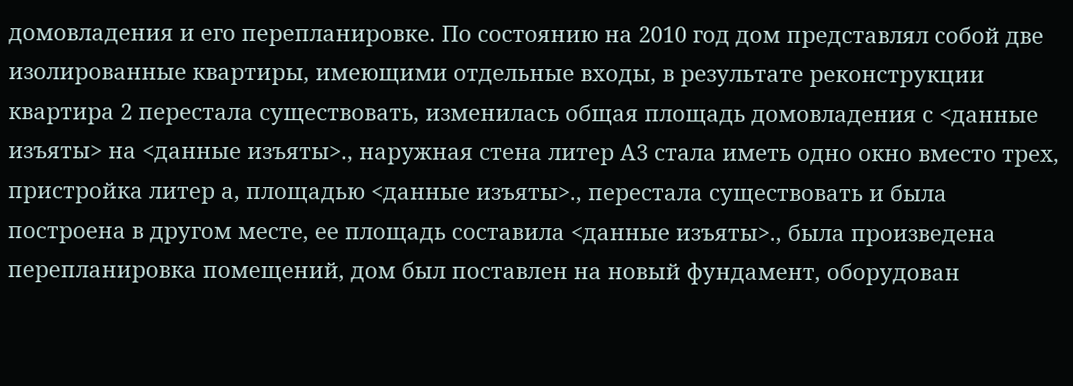домовладения и его перепланировке. По состоянию на 2010 год дом представлял собой две изолированные квартиры, имеющими отдельные входы, в результате реконструкции квартира 2 перестала существовать, изменилась общая площадь домовладения с <данные изъяты> на <данные изъяты>., наружная стена литер А3 стала иметь одно окно вместо трех, пристройка литер а, площадью <данные изъяты>., перестала существовать и была построена в другом месте, ее площадь составила <данные изъяты>., была произведена перепланировка помещений, дом был поставлен на новый фундамент, оборудован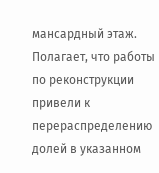мансардный этаж. Полагает, что работы по реконструкции привели к перераспределению долей в указанном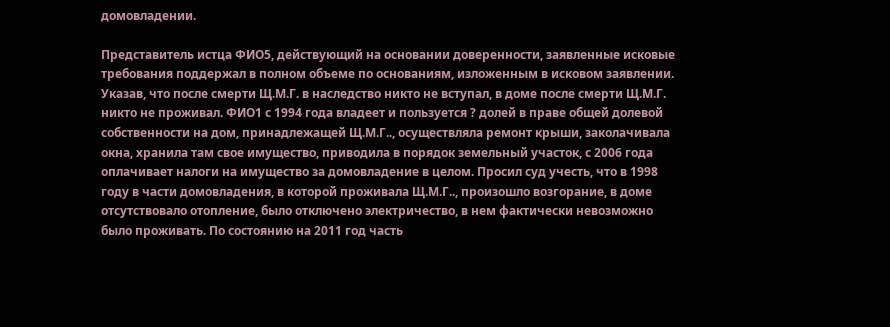домовладении.

Представитель истца ФИО5, действующий на основании доверенности, заявленные исковые требования поддержал в полном объеме по основаниям, изложенным в исковом заявлении. Указав, что после смерти Щ.М.Г. в наследство никто не вступал, в доме после смерти Щ.М.Г. никто не проживал. ФИО1 с 1994 года владеет и пользуется ? долей в праве общей долевой собственности на дом, принадлежащей Щ.М.Г.., осуществляла ремонт крыши, заколачивала окна, хранила там свое имущество, приводила в порядок земельный участок, с 2006 года оплачивает налоги на имущество за домовладение в целом. Просил суд учесть, что в 1998 году в части домовладения, в которой проживала Щ.М.Г.., произошло возгорание, в доме отсутствовало отопление, было отключено электричество, в нем фактически невозможно было проживать. По состоянию на 2011 год часть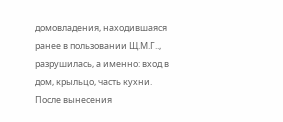домовладения, находившаяся ранее в пользовании Щ.М.Г.., разрушилась, а именно: вход в дом, крыльцо, часть кухни. После вынесения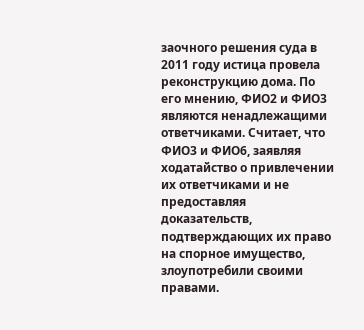заочного решения суда в 2011 году истица провела реконструкцию дома. По его мнению, ФИО2 и ФИО3 являются ненадлежащими ответчиками. Считает, что ФИО3 и ФИО6, заявляя ходатайство о привлечении их ответчиками и не предоставляя доказательств, подтверждающих их право на спорное имущество, злоупотребили своими правами.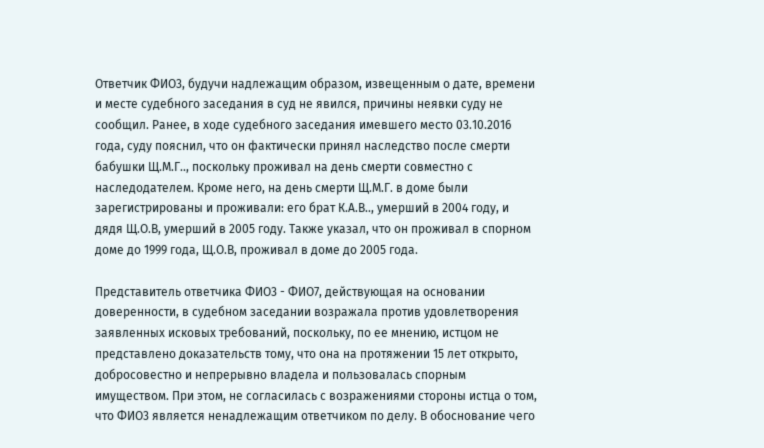Ответчик ФИО3, будучи надлежащим образом, извещенным о дате, времени и месте судебного заседания в суд не явился, причины неявки суду не сообщил. Ранее, в ходе судебного заседания имевшего место 03.10.2016 года, суду пояснил, что он фактически принял наследство после смерти бабушки Щ.М.Г.., поскольку проживал на день смерти совместно с наследодателем. Кроме него, на день смерти Щ.М.Г. в доме были зарегистрированы и проживали: его брат К.А.В.., умерший в 2004 году, и дядя Щ.О.В, умерший в 2005 году. Также указал, что он проживал в спорном доме до 1999 года, Щ.О.В, проживал в доме до 2005 года.

Представитель ответчика ФИО3 - ФИО7, действующая на основании доверенности, в судебном заседании возражала против удовлетворения заявленных исковых требований, поскольку, по ее мнению, истцом не представлено доказательств тому, что она на протяжении 15 лет открыто, добросовестно и непрерывно владела и пользовалась спорным имуществом. При этом, не согласилась с возражениями стороны истца о том, что ФИО3 является ненадлежащим ответчиком по делу. В обоснование чего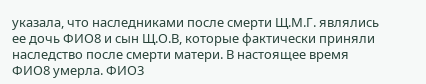указала, что наследниками после смерти Щ.М.Г. являлись ее дочь ФИО8 и сын Щ.О.В, которые фактически приняли наследство после смерти матери. В настоящее время ФИО8 умерла. ФИО3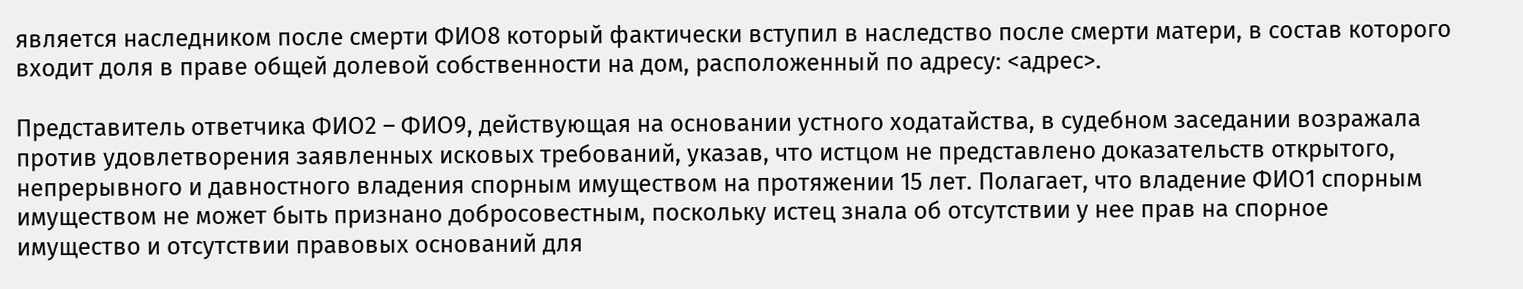является наследником после смерти ФИО8 который фактически вступил в наследство после смерти матери, в состав которого входит доля в праве общей долевой собственности на дом, расположенный по адресу: <адрес>.

Представитель ответчика ФИО2 – ФИО9, действующая на основании устного ходатайства, в судебном заседании возражала против удовлетворения заявленных исковых требований, указав, что истцом не представлено доказательств открытого, непрерывного и давностного владения спорным имуществом на протяжении 15 лет. Полагает, что владение ФИО1 спорным имуществом не может быть признано добросовестным, поскольку истец знала об отсутствии у нее прав на спорное имущество и отсутствии правовых оснований для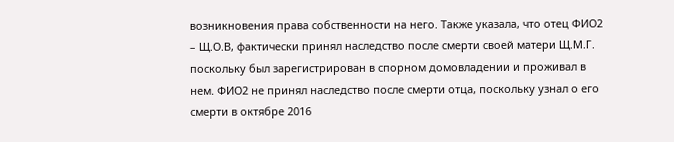возникновения права собственности на него. Также указала, что отец ФИО2 – Щ.О.В, фактически принял наследство после смерти своей матери Щ.М.Г. поскольку был зарегистрирован в спорном домовладении и проживал в нем. ФИО2 не принял наследство после смерти отца, поскольку узнал о его смерти в октябре 2016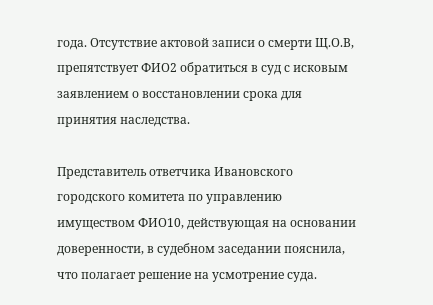года. Отсутствие актовой записи о смерти Щ.О.В, препятствует ФИО2 обратиться в суд с исковым заявлением о восстановлении срока для принятия наследства.

Представитель ответчика Ивановского городского комитета по управлению имуществом ФИО10, действующая на основании доверенности, в судебном заседании пояснила, что полагает решение на усмотрение суда.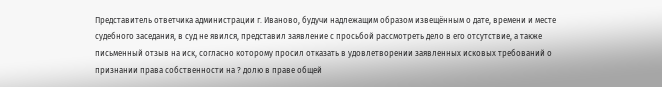Представитель ответчика администрации г. Иваново, будучи надлежащим образом извещённым о дате, времени и месте судебного заседания, в суд не явился, представил заявление с просьбой рассмотреть дело в его отсутствие, а также письменный отзыв на иск, согласно которому просил отказать в удовлетворении заявленных исковых требований о признании права собственности на ? долю в праве общей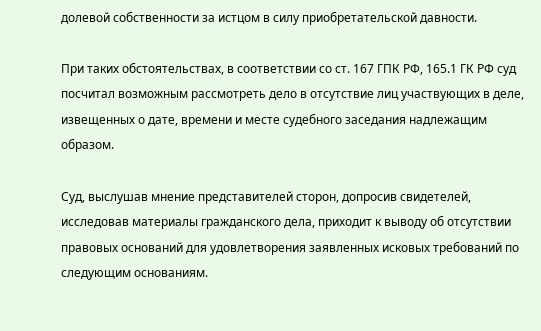долевой собственности за истцом в силу приобретательской давности.

При таких обстоятельствах, в соответствии со ст. 167 ГПК РФ, 165.1 ГК РФ суд посчитал возможным рассмотреть дело в отсутствие лиц участвующих в деле, извещенных о дате, времени и месте судебного заседания надлежащим образом.

Суд, выслушав мнение представителей сторон, допросив свидетелей, исследовав материалы гражданского дела, приходит к выводу об отсутствии правовых оснований для удовлетворения заявленных исковых требований по следующим основаниям.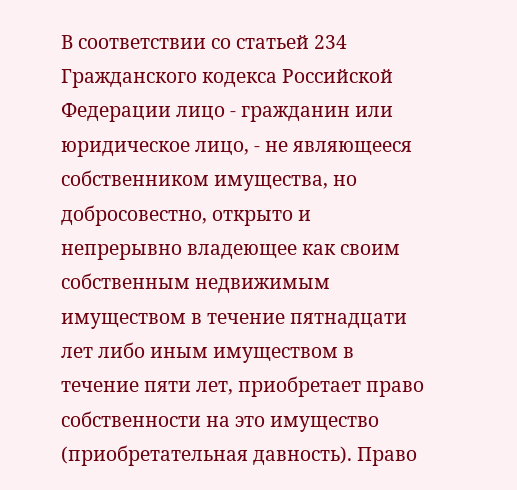В соответствии со статьей 234 Гражданского кодекса Российской Федерации лицо - гражданин или юридическое лицо, - не являющееся собственником имущества, но добросовестно, открыто и непрерывно владеющее как своим собственным недвижимым имуществом в течение пятнадцати лет либо иным имуществом в течение пяти лет, приобретает право собственности на это имущество (приобретательная давность). Право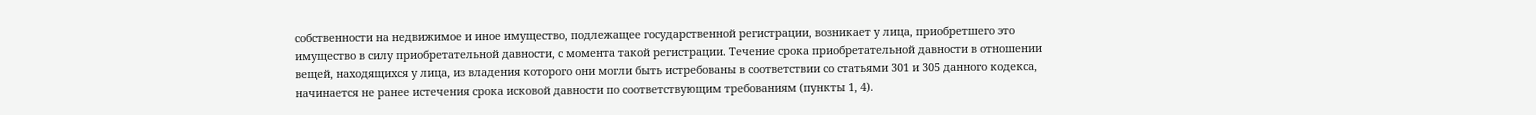собственности на недвижимое и иное имущество, подлежащее государственной регистрации, возникает у лица, приобретшего это имущество в силу приобретательной давности, с момента такой регистрации. Течение срока приобретательной давности в отношении вещей, находящихся у лица, из владения которого они могли быть истребованы в соответствии со статьями 301 и 305 данного кодекса, начинается не ранее истечения срока исковой давности по соответствующим требованиям (пункты 1, 4).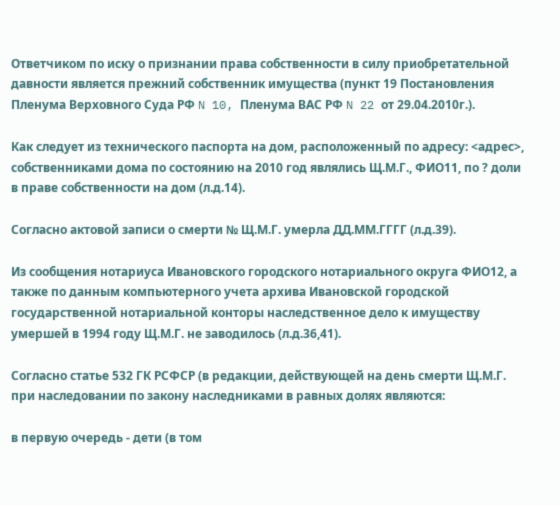Ответчиком по иску о признании права собственности в силу приобретательной давности является прежний собственник имущества (пункт 19 Постановления Пленума Верховного Суда РФ N 10, Пленума ВАС РФ N 22 от 29.04.2010г.).

Как следует из технического паспорта на дом, расположенный по адресу: <адрес>, собственниками дома по состоянию на 2010 год являлись Щ.М.Г., ФИО11, по ? доли в праве собственности на дом (л.д.14).

Согласно актовой записи о смерти № Щ.М.Г. умерла ДД.ММ.ГГГГ (л.д.39).

Из сообщения нотариуса Ивановского городского нотариального округа ФИО12, а также по данным компьютерного учета архива Ивановской городской государственной нотариальной конторы наследственное дело к имуществу умершей в 1994 году Щ.М.Г. не заводилось (л.д.36,41).

Согласно статье 532 ГК РСФСР (в редакции, действующей на день смерти Щ.М.Г. при наследовании по закону наследниками в равных долях являются:

в первую очередь - дети (в том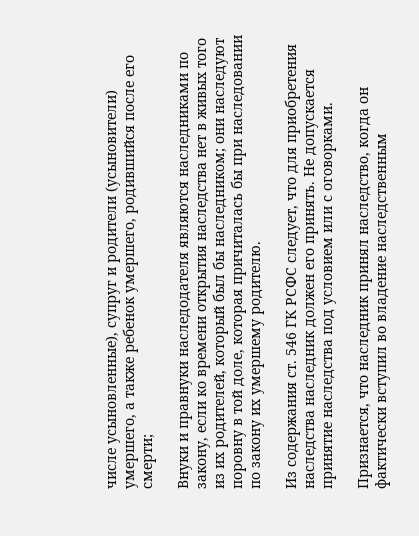числе усыновленные), супруг и родители (усыновители) умершего, а также ребенок умершего, родившийся после его смерти;

Внуки и правнуки наследодателя являются наследниками по закону, если ко времени открытия наследства нет в живых того из их родителей, который был бы наследником; они наследуют поровну в той доле, которая причиталась бы при наследовании по закону их умершему родителю.

Из содержания ст. 546 ГК РСФС следует, что для приобретения наследства наследник должен его принять. Не допускается принятие наследства под условием или с оговорками.

Признается, что наследник принял наследство, когда он фактически вступил во владение наследственным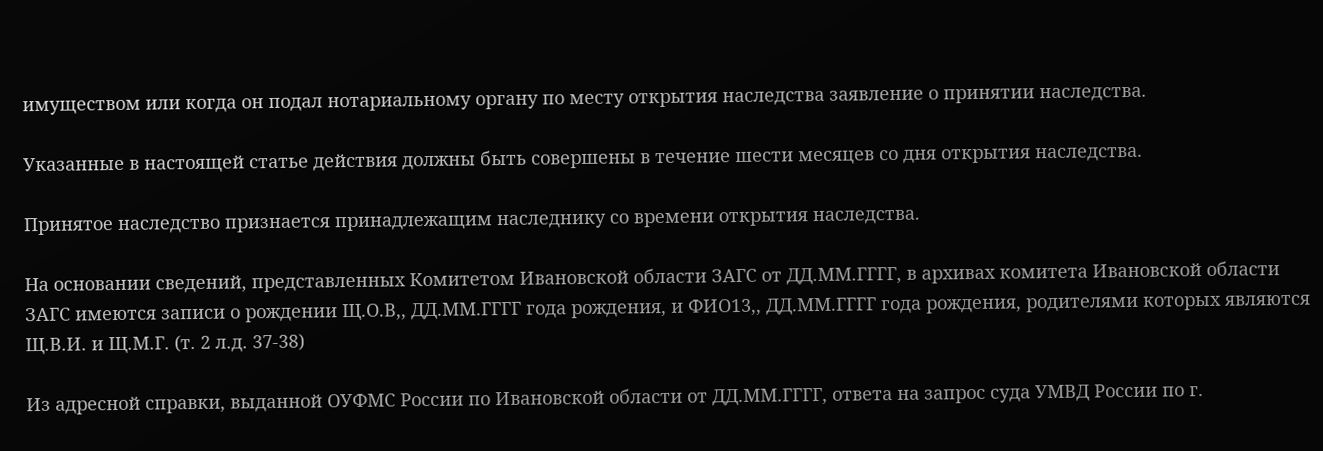имуществом или когда он подал нотариальному органу по месту открытия наследства заявление о принятии наследства.

Указанные в настоящей статье действия должны быть совершены в течение шести месяцев со дня открытия наследства.

Принятое наследство признается принадлежащим наследнику со времени открытия наследства.

На основании сведений, представленных Комитетом Ивановской области ЗАГС от ДД.ММ.ГГГГ, в архивах комитета Ивановской области ЗАГС имеются записи о рождении Щ.О.В,, ДД.ММ.ГГГГ года рождения, и ФИО13,, ДД.ММ.ГГГГ года рождения, родителями которых являются Щ.В.И. и Щ.М.Г. (т. 2 л.д. 37-38)

Из адресной справки, выданной ОУФМС России по Ивановской области от ДД.ММ.ГГГГ, ответа на запрос суда УМВД России по г.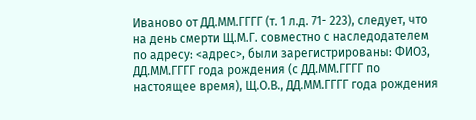Иваново от ДД.ММ.ГГГГ (т. 1 л.д. 71- 223), следует, что на день смерти Щ.М.Г. совместно с наследодателем по адресу: <адрес>, были зарегистрированы: ФИО3, ДД.ММ.ГГГГ года рождения (с ДД.ММ.ГГГГ по настоящее время), Щ.О.В., ДД.ММ.ГГГГ года рождения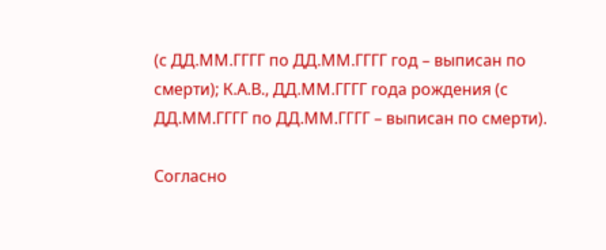(с ДД.ММ.ГГГГ по ДД.ММ.ГГГГ год – выписан по смерти); К.А.В., ДД.ММ.ГГГГ года рождения (с ДД.ММ.ГГГГ по ДД.ММ.ГГГГ – выписан по смерти).

Согласно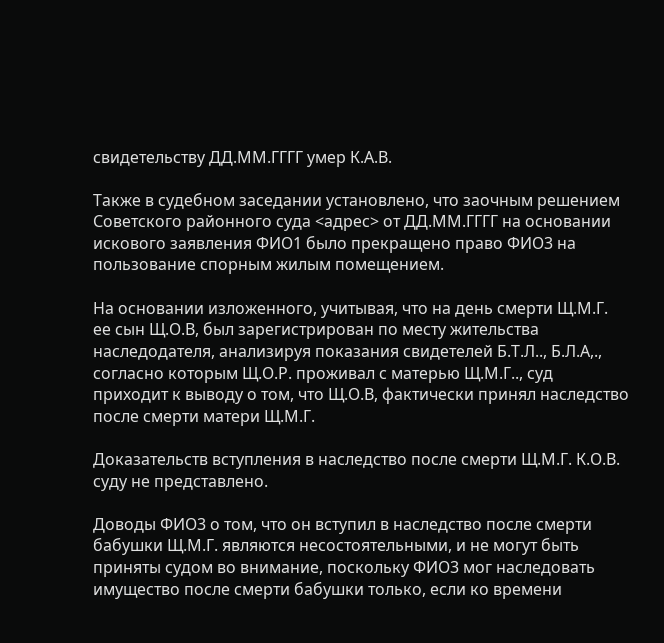свидетельству ДД.ММ.ГГГГ умер К.А.В.

Также в судебном заседании установлено, что заочным решением Советского районного суда <адрес> от ДД.ММ.ГГГГ на основании искового заявления ФИО1 было прекращено право ФИО3 на пользование спорным жилым помещением.

На основании изложенного, учитывая, что на день смерти Щ.М.Г. ее сын Щ.О.В, был зарегистрирован по месту жительства наследодателя, анализируя показания свидетелей Б.Т.Л.., Б.Л.А,., согласно которым Щ.О.Р. проживал с матерью Щ.М.Г.., суд приходит к выводу о том, что Щ.О.В, фактически принял наследство после смерти матери Щ.М.Г.

Доказательств вступления в наследство после смерти Щ.М.Г. К.О.В. суду не представлено.

Доводы ФИО3 о том, что он вступил в наследство после смерти бабушки Щ.М.Г. являются несостоятельными, и не могут быть приняты судом во внимание, поскольку ФИО3 мог наследовать имущество после смерти бабушки только, если ко времени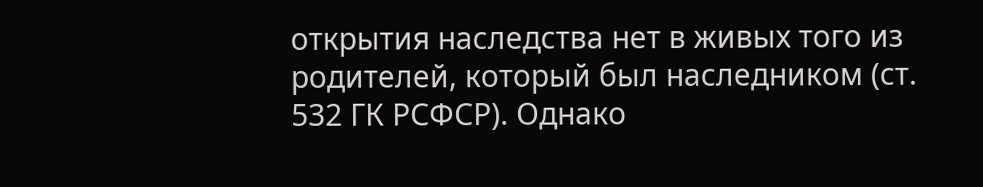открытия наследства нет в живых того из родителей, который был наследником (ст. 532 ГК РСФСР). Однако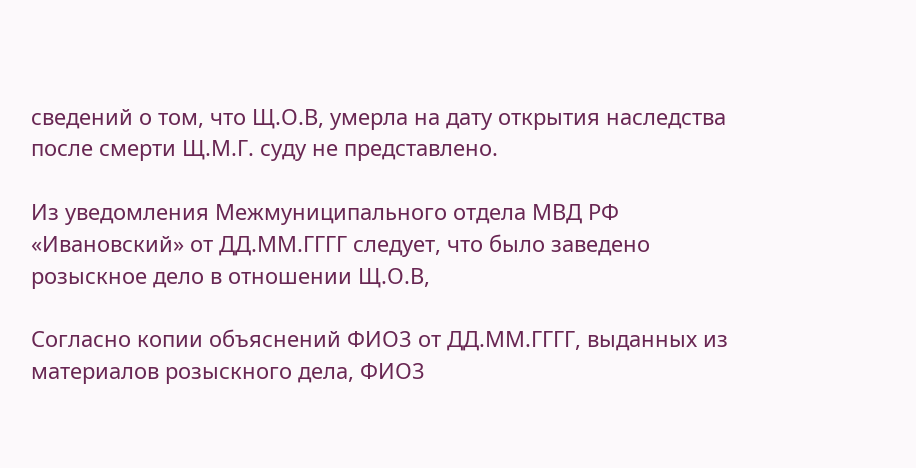сведений о том, что Щ.О.В, умерла на дату открытия наследства после смерти Щ.М.Г. суду не представлено.

Из уведомления Межмуниципального отдела МВД РФ «Ивановский» от ДД.ММ.ГГГГ следует, что было заведено розыскное дело в отношении Щ.О.В,

Согласно копии объяснений ФИО3 от ДД.ММ.ГГГГ, выданных из материалов розыскного дела, ФИО3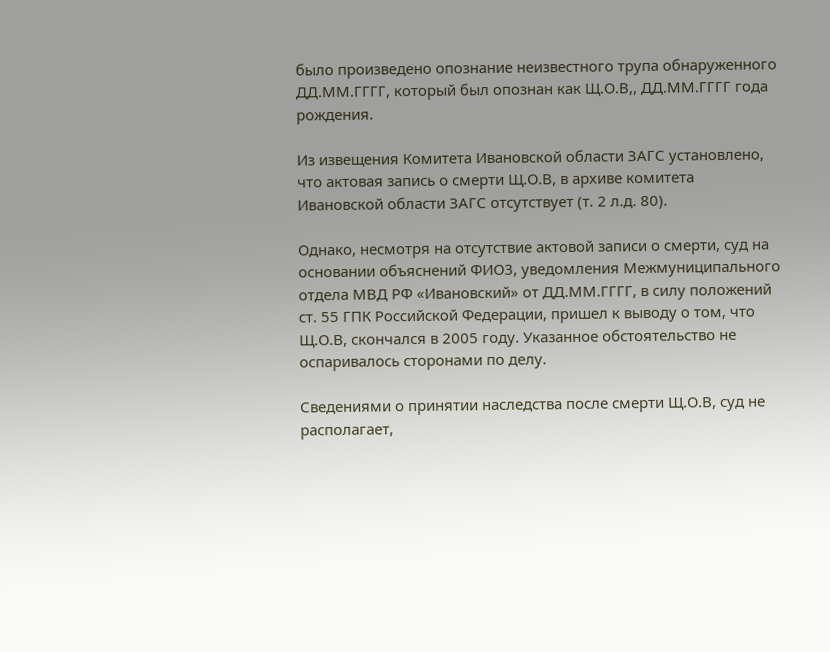было произведено опознание неизвестного трупа обнаруженного ДД.ММ.ГГГГ, который был опознан как Щ.О.В,, ДД.ММ.ГГГГ года рождения.

Из извещения Комитета Ивановской области ЗАГС установлено, что актовая запись о смерти Щ.О.В, в архиве комитета Ивановской области ЗАГС отсутствует (т. 2 л.д. 80).

Однако, несмотря на отсутствие актовой записи о смерти, суд на основании объяснений ФИО3, уведомления Межмуниципального отдела МВД РФ «Ивановский» от ДД.ММ.ГГГГ, в силу положений ст. 55 ГПК Российской Федерации, пришел к выводу о том, что Щ.О.В, скончался в 2005 году. Указанное обстоятельство не оспаривалось сторонами по делу.

Сведениями о принятии наследства после смерти Щ.О.В, суд не располагает,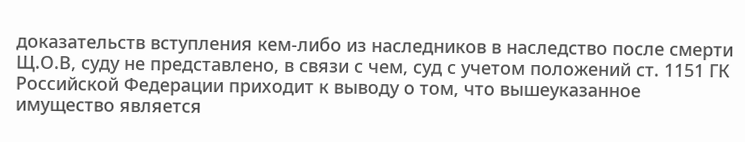доказательств вступления кем-либо из наследников в наследство после смерти Щ.О.В, суду не представлено, в связи с чем, суд с учетом положений ст. 1151 ГК Российской Федерации приходит к выводу о том, что вышеуказанное имущество является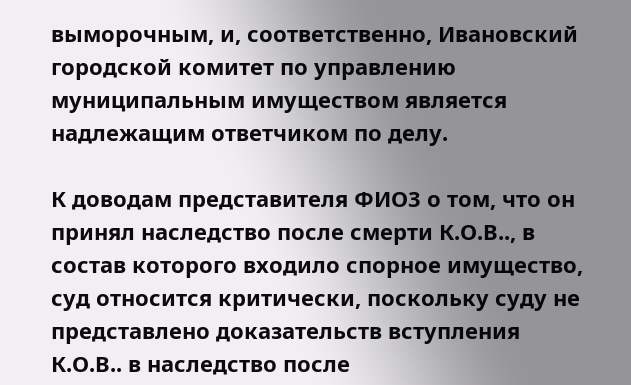выморочным, и, соответственно, Ивановский городской комитет по управлению муниципальным имуществом является надлежащим ответчиком по делу.

К доводам представителя ФИО3 о том, что он принял наследство после смерти К.О.В.., в состав которого входило спорное имущество, суд относится критически, поскольку суду не представлено доказательств вступления К.О.В.. в наследство после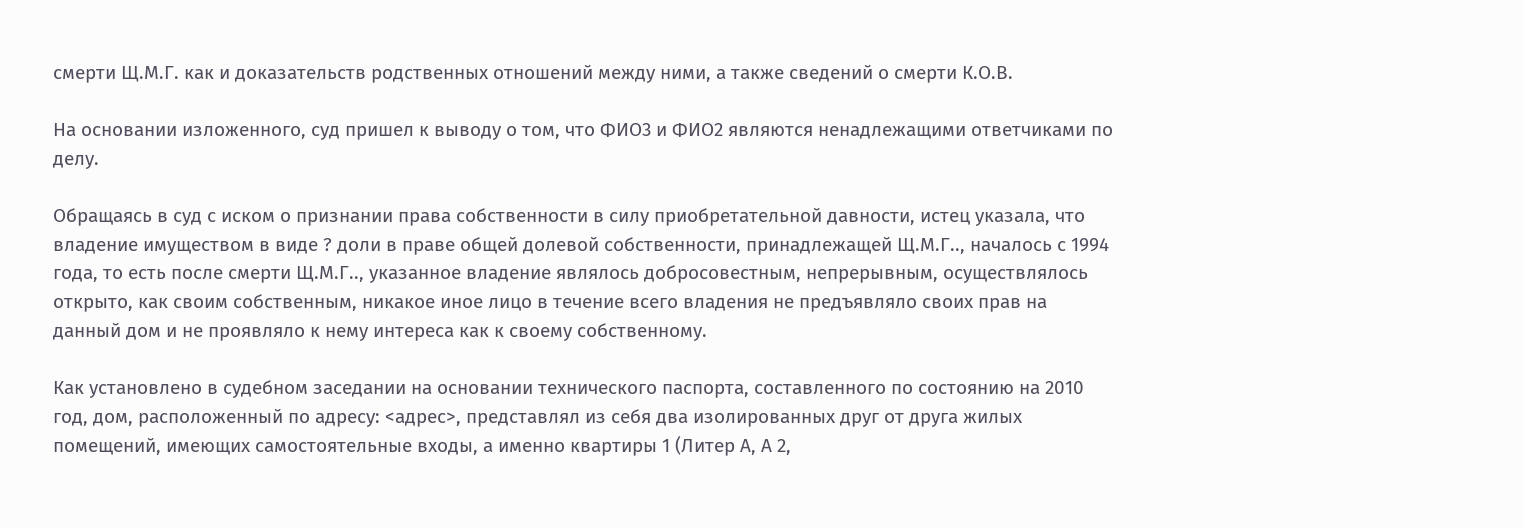смерти Щ.М.Г. как и доказательств родственных отношений между ними, а также сведений о смерти К.О.В.

На основании изложенного, суд пришел к выводу о том, что ФИО3 и ФИО2 являются ненадлежащими ответчиками по делу.

Обращаясь в суд с иском о признании права собственности в силу приобретательной давности, истец указала, что владение имуществом в виде ? доли в праве общей долевой собственности, принадлежащей Щ.М.Г.., началось с 1994 года, то есть после смерти Щ.М.Г.., указанное владение являлось добросовестным, непрерывным, осуществлялось открыто, как своим собственным, никакое иное лицо в течение всего владения не предъявляло своих прав на данный дом и не проявляло к нему интереса как к своему собственному.

Как установлено в судебном заседании на основании технического паспорта, составленного по состоянию на 2010 год, дом, расположенный по адресу: <адрес>, представлял из себя два изолированных друг от друга жилых помещений, имеющих самостоятельные входы, а именно квартиры 1 (Литер А, А 2,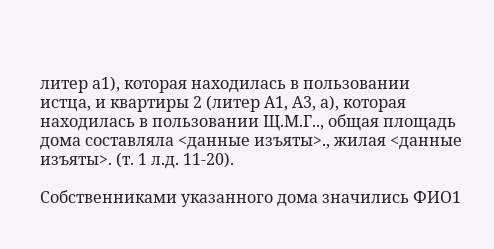литер а1), которая находилась в пользовании истца, и квартиры 2 (литер А1, А3, а), которая находилась в пользовании Щ.М.Г.., общая площадь дома составляла <данные изъяты>., жилая <данные изъяты>. (т. 1 л.д. 11-20).

Собственниками указанного дома значились ФИО1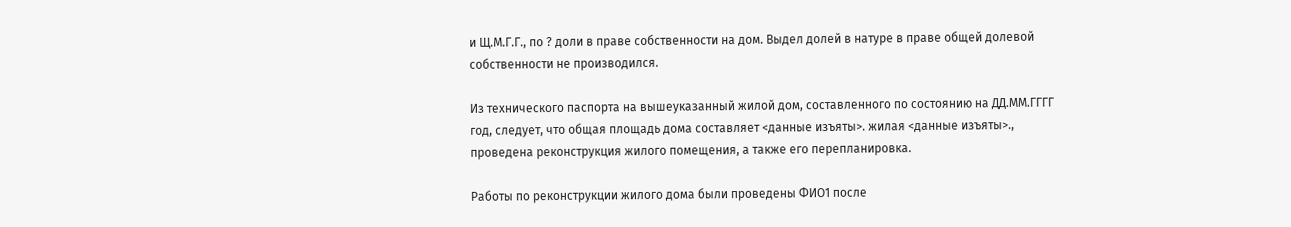и Щ.М.Г.Г., по ? доли в праве собственности на дом. Выдел долей в натуре в праве общей долевой собственности не производился.

Из технического паспорта на вышеуказанный жилой дом, составленного по состоянию на ДД.ММ.ГГГГ год, следует, что общая площадь дома составляет <данные изъяты>. жилая <данные изъяты>., проведена реконструкция жилого помещения, а также его перепланировка.

Работы по реконструкции жилого дома были проведены ФИО1 после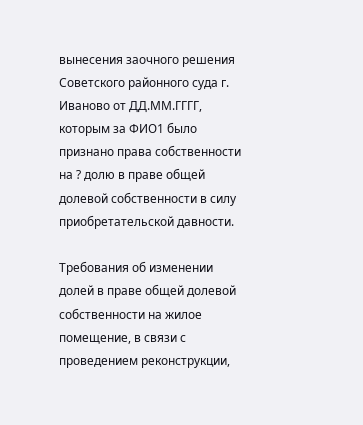вынесения заочного решения Советского районного суда г. Иваново от ДД.ММ.ГГГГ, которым за ФИО1 было признано права собственности на ? долю в праве общей долевой собственности в силу приобретательской давности.

Требования об изменении долей в праве общей долевой собственности на жилое помещение, в связи с проведением реконструкции,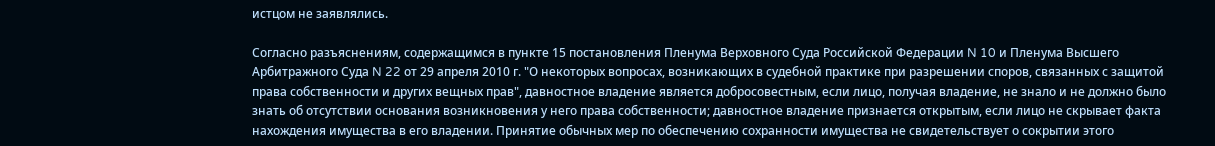истцом не заявлялись.

Согласно разъяснениям, содержащимся в пункте 15 постановления Пленума Верховного Суда Российской Федерации N 10 и Пленума Высшего Арбитражного Суда N 22 от 29 апреля 2010 г. "О некоторых вопросах, возникающих в судебной практике при разрешении споров, связанных с защитой права собственности и других вещных прав", давностное владение является добросовестным, если лицо, получая владение, не знало и не должно было знать об отсутствии основания возникновения у него права собственности; давностное владение признается открытым, если лицо не скрывает факта нахождения имущества в его владении. Принятие обычных мер по обеспечению сохранности имущества не свидетельствует о сокрытии этого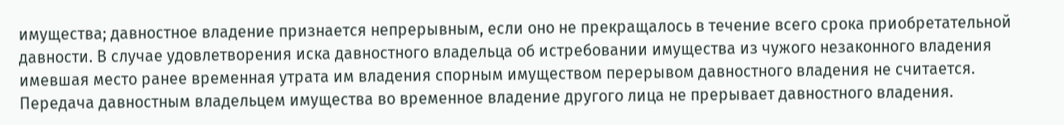имущества; давностное владение признается непрерывным, если оно не прекращалось в течение всего срока приобретательной давности. В случае удовлетворения иска давностного владельца об истребовании имущества из чужого незаконного владения имевшая место ранее временная утрата им владения спорным имуществом перерывом давностного владения не считается. Передача давностным владельцем имущества во временное владение другого лица не прерывает давностного владения.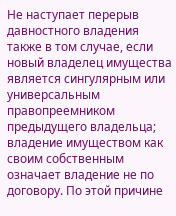Не наступает перерыв давностного владения также в том случае, если новый владелец имущества является сингулярным или универсальным правопреемником предыдущего владельца; владение имуществом как своим собственным означает владение не по договору. По этой причине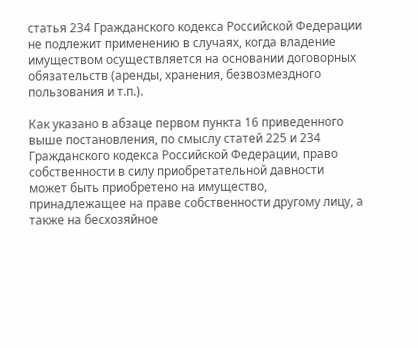статья 234 Гражданского кодекса Российской Федерации не подлежит применению в случаях, когда владение имуществом осуществляется на основании договорных обязательств (аренды, хранения, безвозмездного пользования и т.п.).

Как указано в абзаце первом пункта 16 приведенного выше постановления, по смыслу статей 225 и 234 Гражданского кодекса Российской Федерации, право собственности в силу приобретательной давности может быть приобретено на имущество, принадлежащее на праве собственности другому лицу, а также на бесхозяйное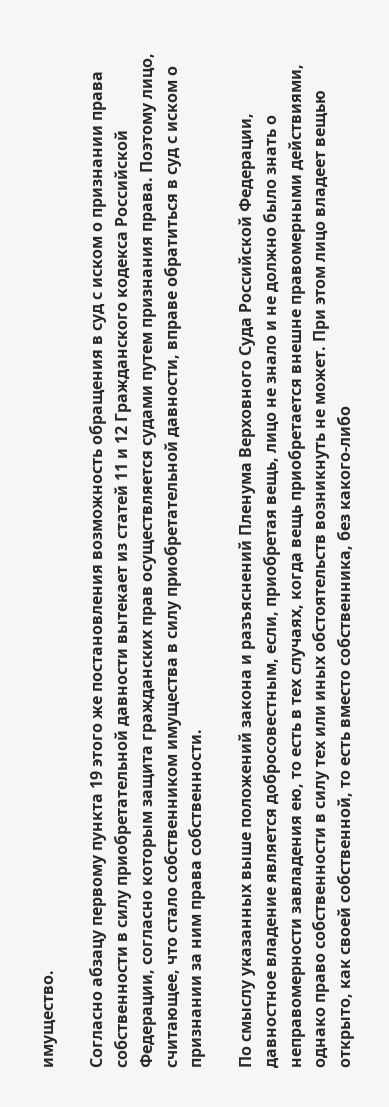имущество.

Согласно абзацу первому пункта 19 этого же постановления возможность обращения в суд с иском о признании права собственности в силу приобретательной давности вытекает из статей 11 и 12 Гражданского кодекса Российской Федерации, согласно которым защита гражданских прав осуществляется судами путем признания права. Поэтому лицо, считающее, что стало собственником имущества в силу приобретательной давности, вправе обратиться в суд с иском о признании за ним права собственности.

По смыслу указанных выше положений закона и разъяснений Пленума Верховного Суда Российской Федерации, давностное владение является добросовестным, если, приобретая вещь, лицо не знало и не должно было знать о неправомерности завладения ею, то есть в тех случаях, когда вещь приобретается внешне правомерными действиями, однако право собственности в силу тех или иных обстоятельств возникнуть не может. При этом лицо владеет вещью открыто, как своей собственной, то есть вместо собственника, без какого-либо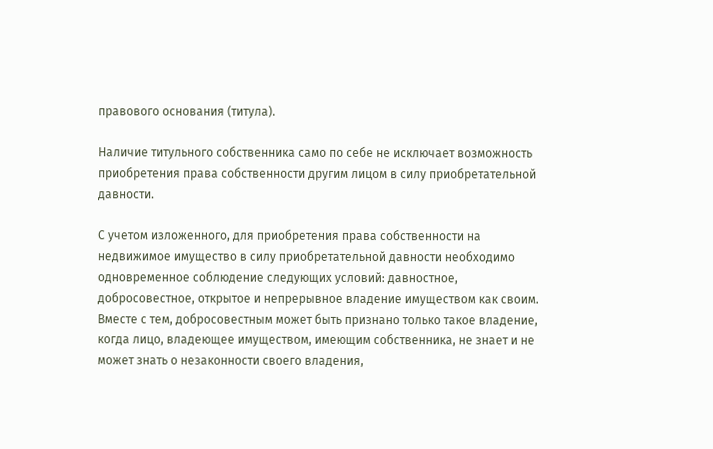правового основания (титула).

Наличие титульного собственника само по себе не исключает возможность приобретения права собственности другим лицом в силу приобретательной давности.

С учетом изложенного, для приобретения права собственности на недвижимое имущество в силу приобретательной давности необходимо одновременное соблюдение следующих условий: давностное, добросовестное, открытое и непрерывное владение имуществом как своим. Вместе с тем, добросовестным может быть признано только такое владение, когда лицо, владеющее имуществом, имеющим собственника, не знает и не может знать о незаконности своего владения,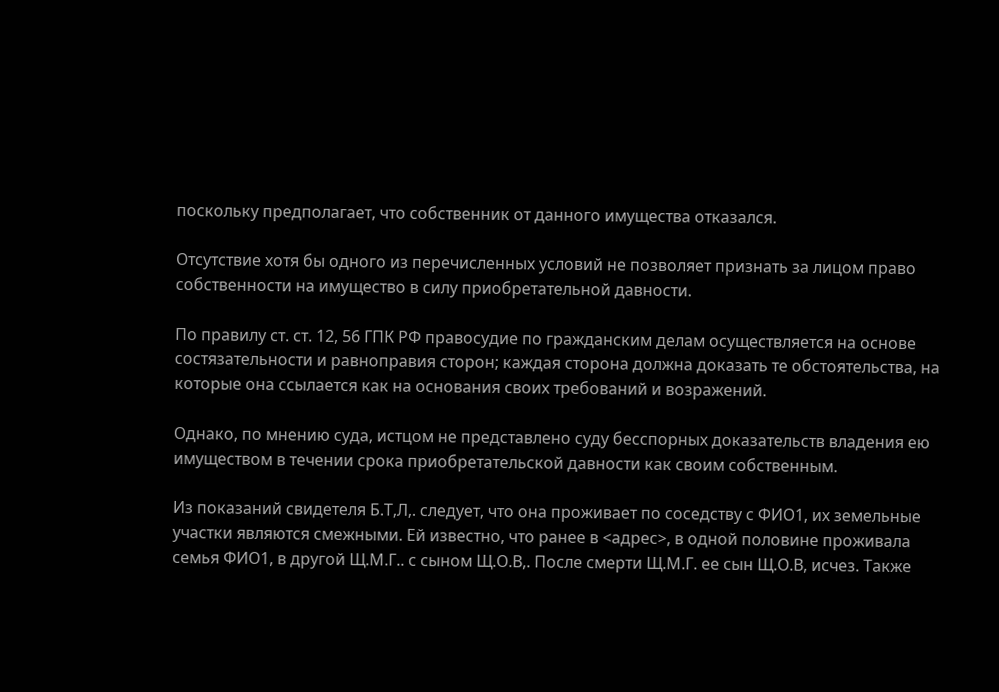поскольку предполагает, что собственник от данного имущества отказался.

Отсутствие хотя бы одного из перечисленных условий не позволяет признать за лицом право собственности на имущество в силу приобретательной давности.

По правилу ст. ст. 12, 56 ГПК РФ правосудие по гражданским делам осуществляется на основе состязательности и равноправия сторон; каждая сторона должна доказать те обстоятельства, на которые она ссылается как на основания своих требований и возражений.

Однако, по мнению суда, истцом не представлено суду бесспорных доказательств владения ею имуществом в течении срока приобретательской давности как своим собственным.

Из показаний свидетеля Б.Т,Л,. следует, что она проживает по соседству с ФИО1, их земельные участки являются смежными. Ей известно, что ранее в <адрес>, в одной половине проживала семья ФИО1, в другой Щ.М.Г.. с сыном Щ.О.В,. После смерти Щ.М.Г. ее сын Щ.О.В, исчез. Также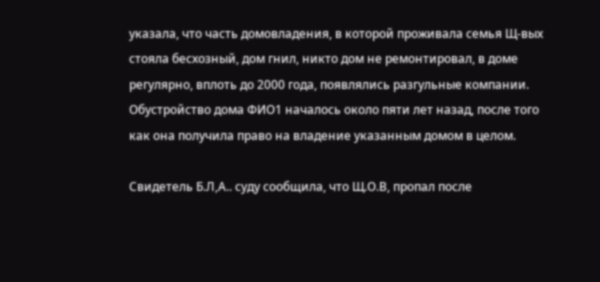указала, что часть домовладения, в которой проживала семья Щ-вых стояла бесхозный, дом гнил, никто дом не ремонтировал, в доме регулярно, вплоть до 2000 года, появлялись разгульные компании. Обустройство дома ФИО1 началось около пяти лет назад, после того как она получила право на владение указанным домом в целом.

Свидетель Б.Л,А.. суду сообщила, что Щ.О.В, пропал после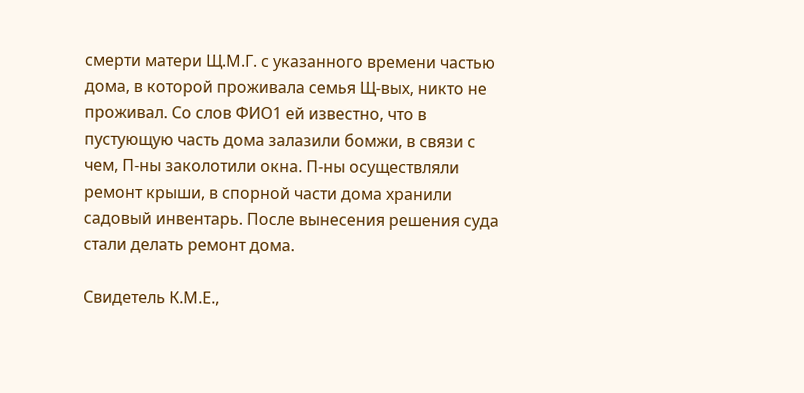смерти матери Щ.М.Г. с указанного времени частью дома, в которой проживала семья Щ-вых, никто не проживал. Со слов ФИО1 ей известно, что в пустующую часть дома залазили бомжи, в связи с чем, П-ны заколотили окна. П-ны осуществляли ремонт крыши, в спорной части дома хранили садовый инвентарь. После вынесения решения суда стали делать ремонт дома.

Свидетель К.М.Е.,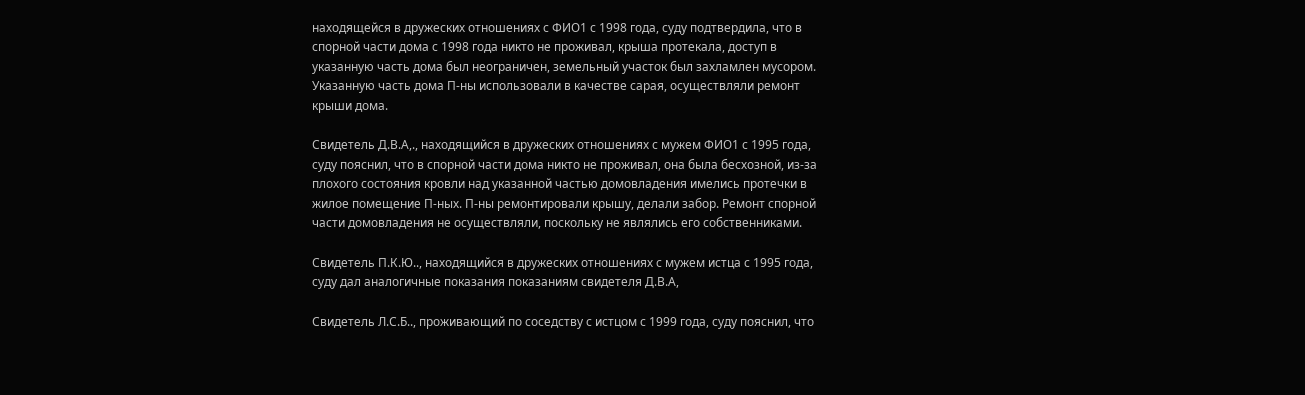находящейся в дружеских отношениях с ФИО1 с 1998 года, суду подтвердила, что в спорной части дома с 1998 года никто не проживал, крыша протекала, доступ в указанную часть дома был неограничен, земельный участок был захламлен мусором. Указанную часть дома П-ны использовали в качестве сарая, осуществляли ремонт крыши дома.

Свидетель Д.В.А,., находящийся в дружеских отношениях с мужем ФИО1 с 1995 года, суду пояснил, что в спорной части дома никто не проживал, она была бесхозной, из-за плохого состояния кровли над указанной частью домовладения имелись протечки в жилое помещение П-ных. П-ны ремонтировали крышу, делали забор. Ремонт спорной части домовладения не осуществляли, поскольку не являлись его собственниками.

Свидетель П.К.Ю.., находящийся в дружеских отношениях с мужем истца с 1995 года, суду дал аналогичные показания показаниям свидетеля Д.В.А,

Свидетель Л.С.Б.., проживающий по соседству с истцом с 1999 года, суду пояснил, что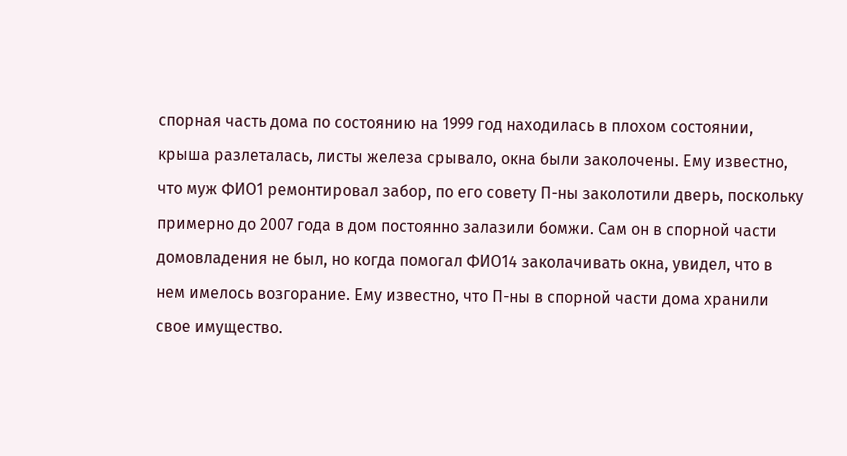спорная часть дома по состоянию на 1999 год находилась в плохом состоянии, крыша разлеталась, листы железа срывало, окна были заколочены. Ему известно, что муж ФИО1 ремонтировал забор, по его совету П-ны заколотили дверь, поскольку примерно до 2007 года в дом постоянно залазили бомжи. Сам он в спорной части домовладения не был, но когда помогал ФИО14 заколачивать окна, увидел, что в нем имелось возгорание. Ему известно, что П-ны в спорной части дома хранили свое имущество.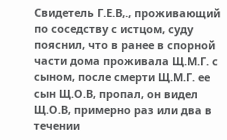Свидетель Г.Е.В,., проживающий по соседству с истцом, суду пояснил, что в ранее в спорной части дома проживала Щ.М.Г. с сыном, после смерти Щ.М.Г. ее сын Щ.О.В, пропал, он видел Щ.О.В, примерно раз или два в течении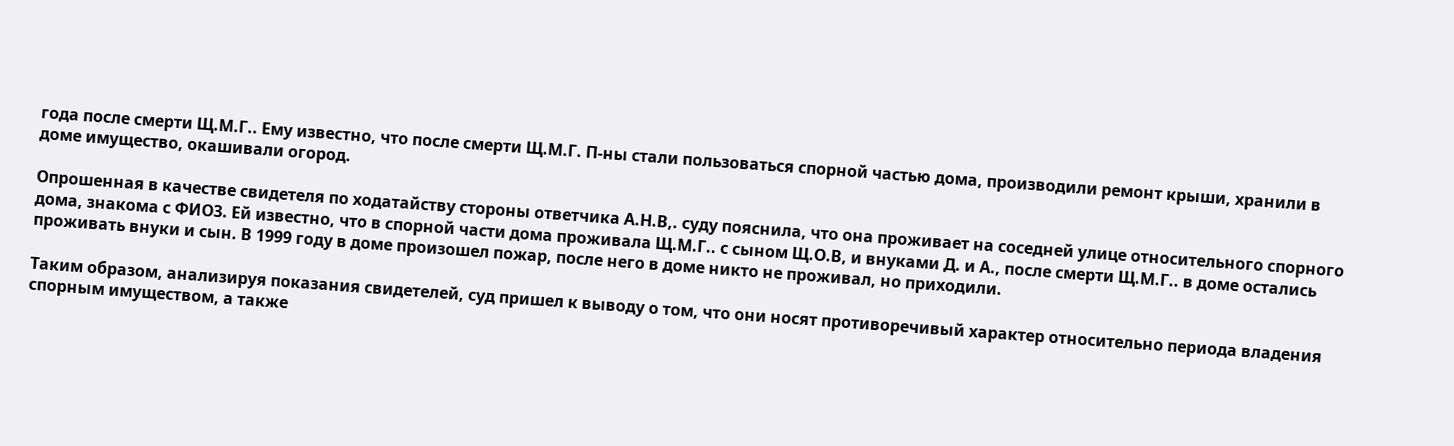года после смерти Щ.М.Г.. Ему известно, что после смерти Щ.М.Г. П-ны стали пользоваться спорной частью дома, производили ремонт крыши, хранили в доме имущество, окашивали огород.

Опрошенная в качестве свидетеля по ходатайству стороны ответчика А.Н.В,. суду пояснила, что она проживает на соседней улице относительного спорного дома, знакома с ФИО3. Ей известно, что в спорной части дома проживала Щ.М.Г.. с сыном Щ.О.В, и внуками Д. и А., после смерти Щ.М.Г.. в доме остались проживать внуки и сын. В 1999 году в доме произошел пожар, после него в доме никто не проживал, но приходили.

Таким образом, анализируя показания свидетелей, суд пришел к выводу о том, что они носят противоречивый характер относительно периода владения спорным имуществом, а также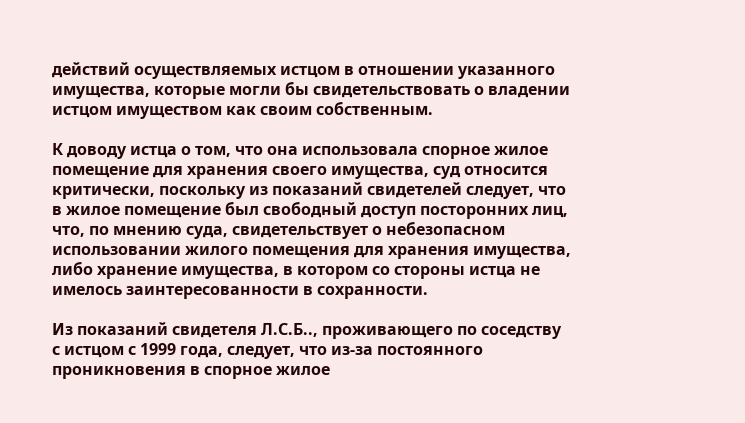действий осуществляемых истцом в отношении указанного имущества, которые могли бы свидетельствовать о владении истцом имуществом как своим собственным.

К доводу истца о том, что она использовала спорное жилое помещение для хранения своего имущества, суд относится критически, поскольку из показаний свидетелей следует, что в жилое помещение был свободный доступ посторонних лиц, что, по мнению суда, свидетельствует о небезопасном использовании жилого помещения для хранения имущества, либо хранение имущества, в котором со стороны истца не имелось заинтересованности в сохранности.

Из показаний свидетеля Л.С.Б.., проживающего по соседству с истцом с 1999 года, следует, что из-за постоянного проникновения в спорное жилое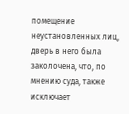помещение неустановленных лиц, дверь в него была заколочена, что, по мнению суда, также исключает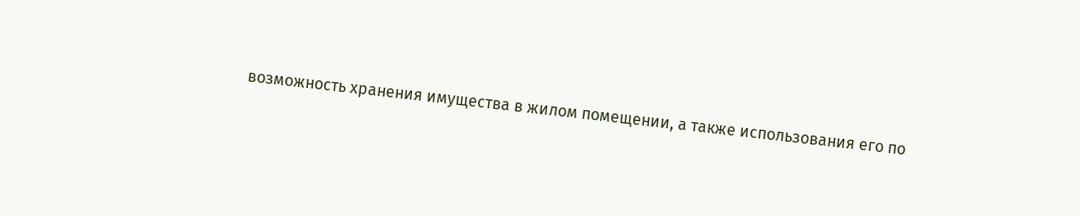возможность хранения имущества в жилом помещении, а также использования его по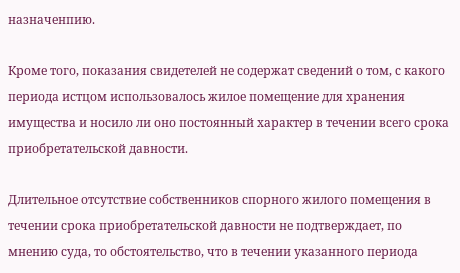назначенпию.

Кроме того, показания свидетелей не содержат сведений о том, с какого периода истцом использовалось жилое помещение для хранения имущества и носило ли оно постоянный характер в течении всего срока приобретательской давности.

Длительное отсутствие собственников спорного жилого помещения в течении срока приобретательской давности не подтверждает, по мнению суда, то обстоятельство, что в течении указанного периода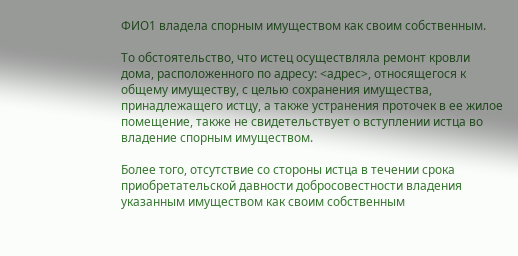ФИО1 владела спорным имуществом как своим собственным.

То обстоятельство, что истец осуществляла ремонт кровли дома, расположенного по адресу: <адрес>, относящегося к общему имуществу, с целью сохранения имущества, принадлежащего истцу, а также устранения проточек в ее жилое помещение, также не свидетельствует о вступлении истца во владение спорным имуществом.

Более того, отсутствие со стороны истца в течении срока приобретательской давности добросовестности владения указанным имуществом как своим собственным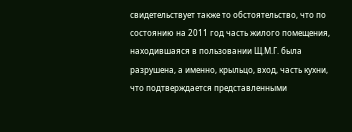свидетельствует также то обстоятельство, что по состоянию на 2011 год часть жилого помещения, находившаяся в пользовании Щ.М.Г. была разрушена, а именно, крыльцо, вход, часть кухни, что подтверждается представленными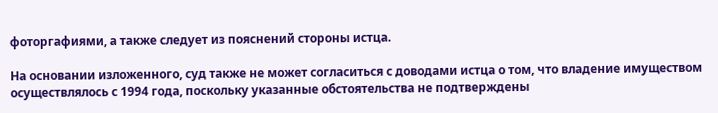фоторгафиями, а также следует из пояснений стороны истца.

На основании изложенного, суд также не может согласиться с доводами истца о том, что владение имуществом осуществлялось с 1994 года, поскольку указанные обстоятельства не подтверждены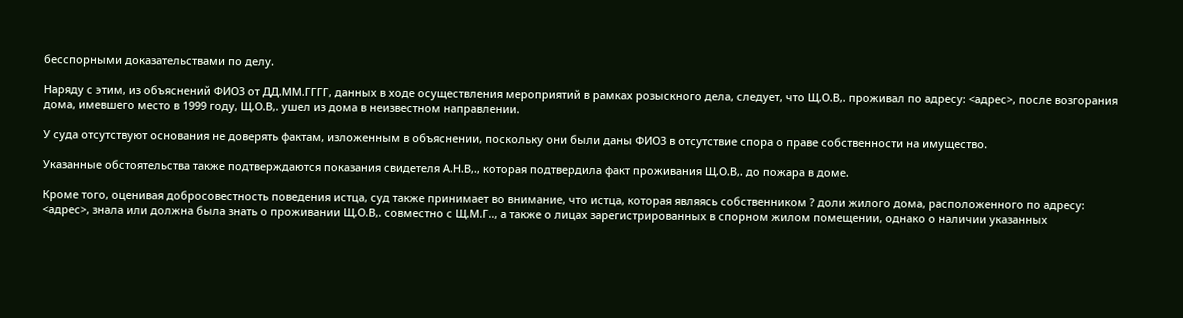бесспорными доказательствами по делу.

Наряду с этим, из объяснений ФИО3 от ДД.ММ.ГГГГ, данных в ходе осуществления мероприятий в рамках розыскного дела, следует, что Щ.О.В,. проживал по адресу: <адрес>, после возгорания дома, имевшего место в 1999 году, Щ.О.В,. ушел из дома в неизвестном направлении.

У суда отсутствуют основания не доверять фактам, изложенным в объяснении, поскольку они были даны ФИО3 в отсутствие спора о праве собственности на имущество.

Указанные обстоятельства также подтверждаются показания свидетеля А.Н.В,., которая подтвердила факт проживания Щ.О.В,. до пожара в доме.

Кроме того, оценивая добросовестность поведения истца, суд также принимает во внимание, что истца, которая являясь собственником ? доли жилого дома, расположенного по адресу: <адрес>, знала или должна была знать о проживании Щ.О.В,. совместно с Щ.М.Г.., а также о лицах зарегистрированных в спорном жилом помещении, однако о наличии указанных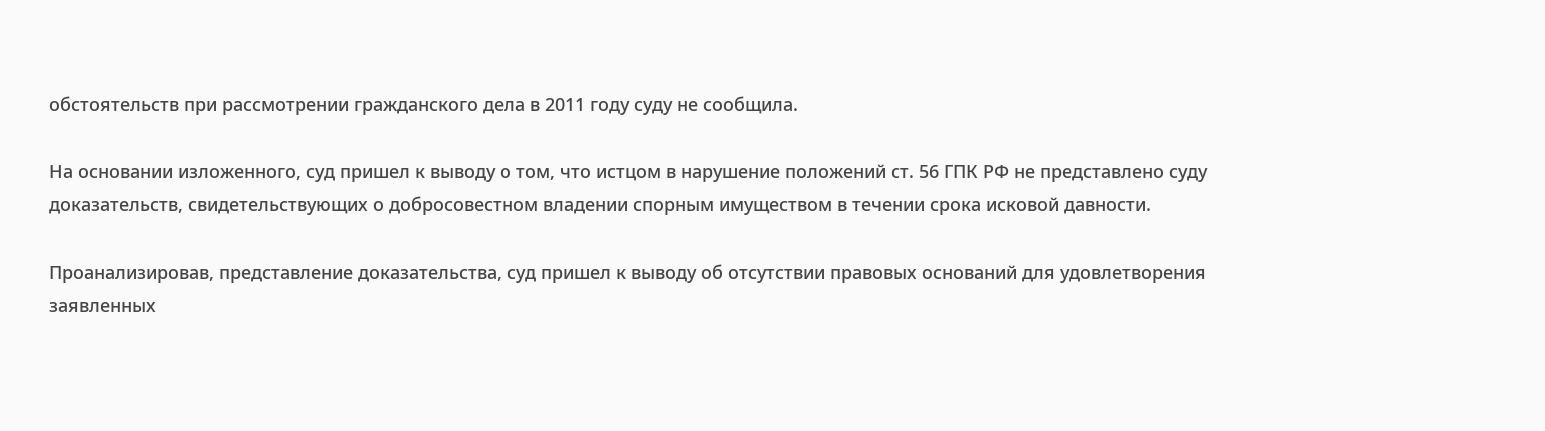обстоятельств при рассмотрении гражданского дела в 2011 году суду не сообщила.

На основании изложенного, суд пришел к выводу о том, что истцом в нарушение положений ст. 56 ГПК РФ не представлено суду доказательств, свидетельствующих о добросовестном владении спорным имуществом в течении срока исковой давности.

Проанализировав, представление доказательства, суд пришел к выводу об отсутствии правовых оснований для удовлетворения заявленных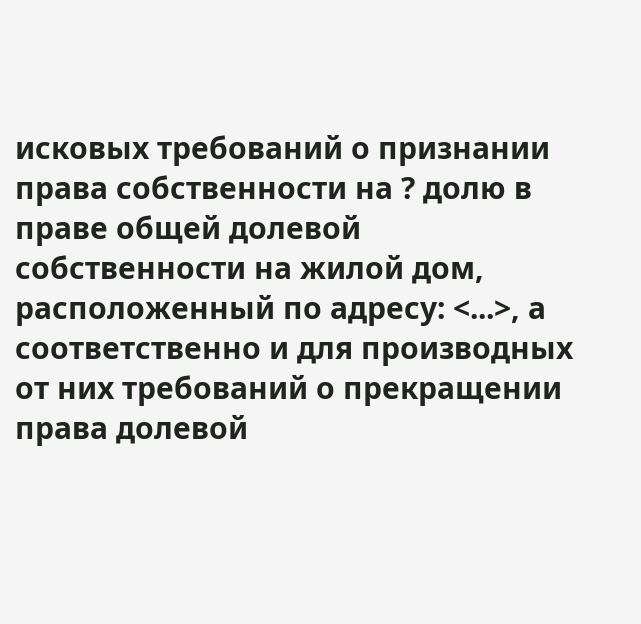исковых требований о признании права собственности на ? долю в праве общей долевой собственности на жилой дом, расположенный по адресу: <...>, а соответственно и для производных от них требований о прекращении права долевой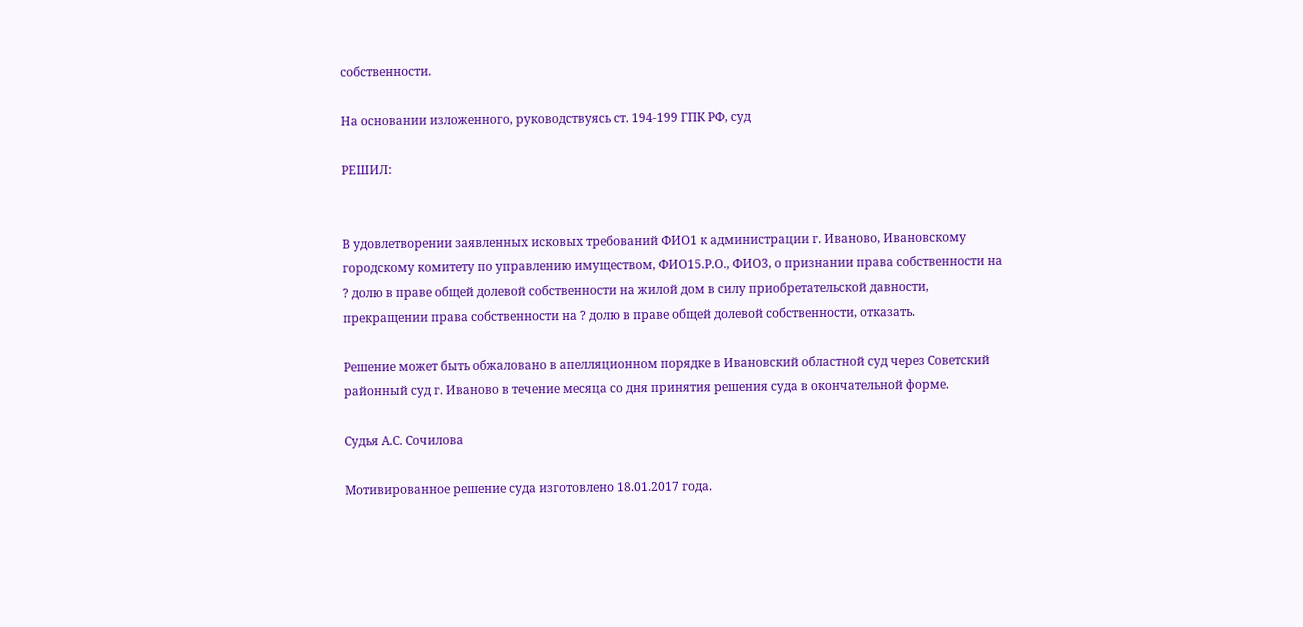собственности.

На основании изложенного, руководствуясь ст. 194-199 ГПК РФ, суд

РЕШИЛ:


В удовлетворении заявленных исковых требований ФИО1 к администрации г. Иваново, Ивановскому городскому комитету по управлению имуществом, ФИО15.Р.О., ФИО3, о признании права собственности на ? долю в праве общей долевой собственности на жилой дом в силу приобретательской давности, прекращении права собственности на ? долю в праве общей долевой собственности, отказать.

Решение может быть обжаловано в апелляционном порядке в Ивановский областной суд через Советский районный суд г. Иваново в течение месяца со дня принятия решения суда в окончательной форме.

Судья А.С. Сочилова

Мотивированное решение суда изготовлено 18.01.2017 года.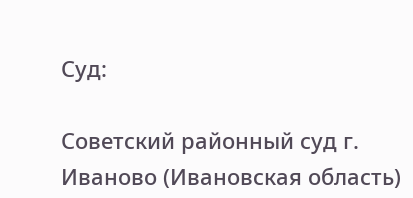Суд:

Советский районный суд г. Иваново (Ивановская область)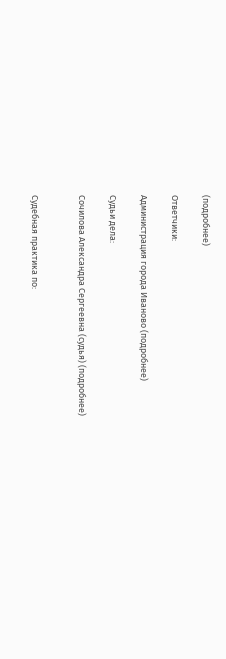(подробнее)

Ответчики:

Администрация города Иваново (подробнее)

Судьи дела:

Сочилова Александра Сергеевна (судья) (подробнее)


Судебная практика по: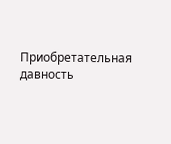Приобретательная давность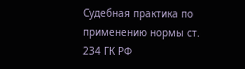Судебная практика по применению нормы ст. 234 ГК РФ